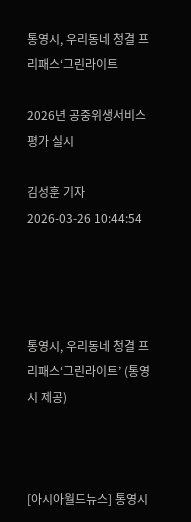통영시, 우리동네 청결 프리패스‘그린라이트

2026년 공중위생서비스 평가 실시

김성훈 기자
2026-03-26 10:44:54




통영시, 우리동네 청결 프리패스‘그린라이트’ (통영시 제공)



[아시아월드뉴스] 통영시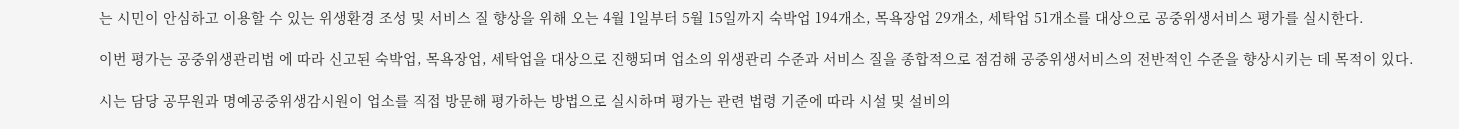는 시민이 안심하고 이용할 수 있는 위생환경 조성 및 서비스 질 향상을 위해 오는 4월 1일부터 5월 15일까지 숙박업 194개소, 목욕장업 29개소, 세탁업 51개소를 대상으로 공중위생서비스 평가를 실시한다.

이번 평가는 공중위생관리법 에 따라 신고된 숙박업, 목욕장업, 세탁업을 대상으로 진행되며 업소의 위생관리 수준과 서비스 질을 종합적으로 점검해 공중위생서비스의 전반적인 수준을 향상시키는 데 목적이 있다.

시는 담당 공무원과 명예공중위생감시원이 업소를 직접 방문해 평가하는 방법으로 실시하며 평가는 관련 법령 기준에 따라 시설 및 설비의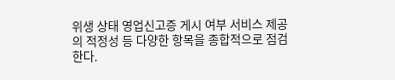위생 상태 영업신고증 게시 여부 서비스 제공의 적정성 등 다양한 항목을 종합적으로 점검한다.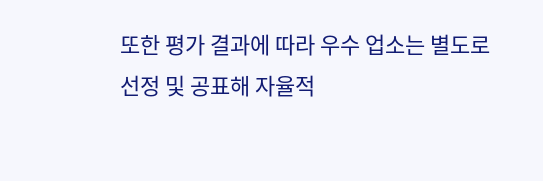또한 평가 결과에 따라 우수 업소는 별도로 선정 및 공표해 자율적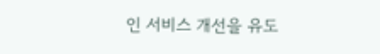인 서비스 개선을 유도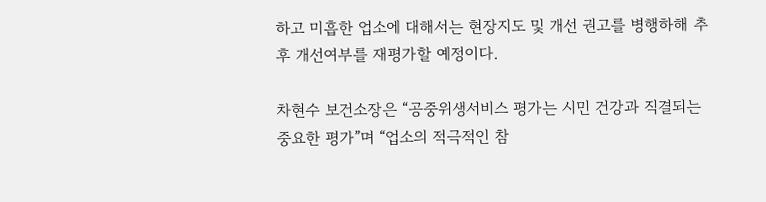하고 미흡한 업소에 대해서는 현장지도 및 개선 권고를 병행하해 추후 개선여부를 재평가할 예정이다.

차현수 보건소장은 “공중위생서비스 평가는 시민 건강과 직결되는 중요한 평가”며 “업소의 적극적인 참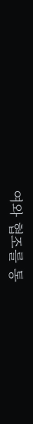여와 협조를 통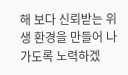해 보다 신뢰받는 위생 환경을 만들어 나가도록 노력하겠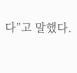다”고 말했다.